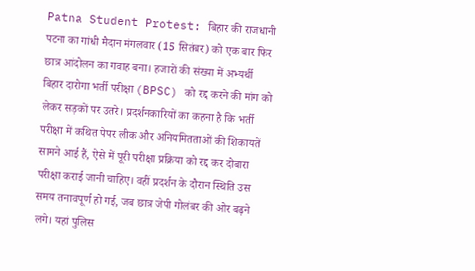Patna Student Protest: बिहार की राजधानी पटना का गांधी मैदान मंगलवार (15 सितंबर) को एक बार फिर छात्र आंदोलन का गवाह बना। हजारों की संख्या में अभ्यर्थी बिहार दारोगा भर्ती परीक्षा (BPSC) को रद्द करने की मांग को लेकर सड़कों पर उतरे। प्रदर्शनकारियों का कहना है कि भर्ती परीक्षा में कथित पेपर लीक और अनियमितताओं की शिकायतें सामने आई हैं, ऐसे में पूरी परीक्षा प्रक्रिया को रद्द कर दोबारा परीक्षा कराई जानी चाहिए। वहीं प्रदर्शन के दौरान स्थिति उस समय तनावपूर्ण हो गई, जब छात्र जेपी गोलंबर की ओर बढ़ने लगे। यहां पुलिस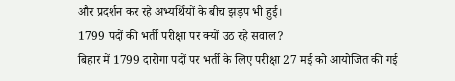और प्रदर्शन कर रहे अभ्यर्थियों के बीच झड़प भी हुई।
1799 पदों की भर्ती परीक्षा पर क्यों उठ रहे सवाल?
बिहार में 1799 दारोगा पदों पर भर्ती के लिए परीक्षा 27 मई को आयोजित की गई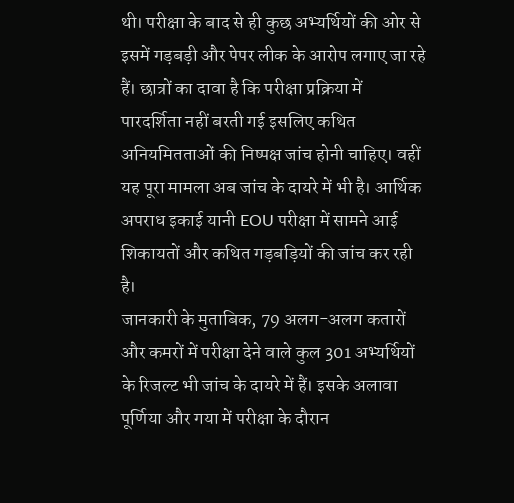थी। परीक्षा के बाद से ही कुछ अभ्यर्थियों की ओर से इसमें गड़बड़ी और पेपर लीक के आरोप लगाए जा रहे हैं। छात्रों का दावा है कि परीक्षा प्रक्रिया में पारदर्शिता नहीं बरती गई इसलिए कथित अनियमितताओं की निष्पक्ष जांच होनी चाहिए। वहीं यह पूरा मामला अब जांच के दायरे में भी है। आर्थिक अपराध इकाई यानी EOU परीक्षा में सामने आई शिकायतों और कथित गड़बड़ियों की जांच कर रही है।
जानकारी के मुताबिक, 79 अलग-अलग कतारों और कमरों में परीक्षा देने वाले कुल 301 अभ्यर्थियों के रिजल्ट भी जांच के दायरे में हैं। इसके अलावा पूर्णिया और गया में परीक्षा के दौरान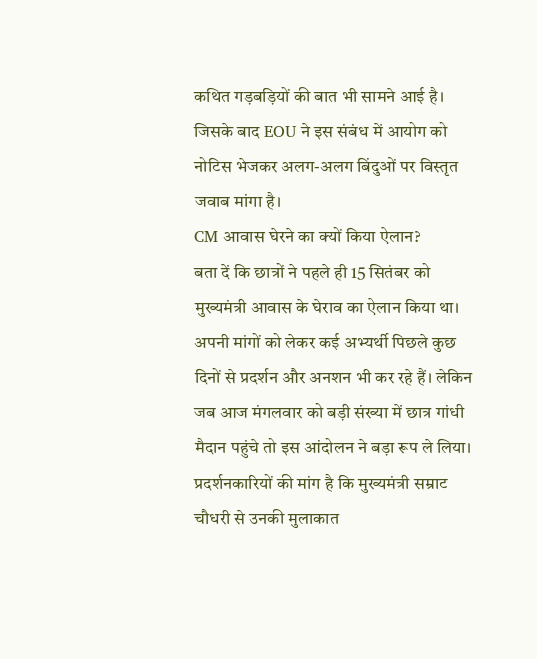कथित गड़बड़ियों की बात भी सामने आई है। जिसके बाद EOU ने इस संबंध में आयोग को नोटिस भेजकर अलग-अलग बिंदुओं पर विस्तृत जवाब मांगा है।
CM आवास घेरने का क्यों किया ऐलान?
बता दें कि छात्रों ने पहले ही 15 सितंबर को मुख्यमंत्री आवास के घेराव का ऐलान किया था। अपनी मांगों को लेकर कई अभ्यर्थी पिछले कुछ दिनों से प्रदर्शन और अनशन भी कर रहे हैं। लेकिन जब आज मंगलवार को बड़ी संख्या में छात्र गांधी मैदान पहुंचे तो इस आंदोलन ने बड़ा रूप ले लिया। प्रदर्शनकारियों की मांग है कि मुख्यमंत्री सम्राट चौधरी से उनकी मुलाकात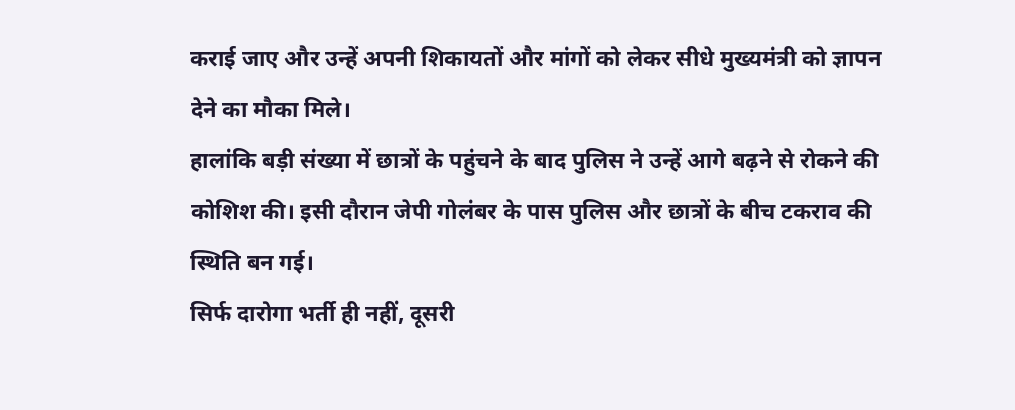कराई जाए और उन्हें अपनी शिकायतों और मांगों को लेकर सीधे मुख्यमंत्री को ज्ञापन देने का मौका मिले।
हालांकि बड़ी संख्या में छात्रों के पहुंचने के बाद पुलिस ने उन्हें आगे बढ़ने से रोकने की कोशिश की। इसी दौरान जेपी गोलंबर के पास पुलिस और छात्रों के बीच टकराव की स्थिति बन गई।
सिर्फ दारोगा भर्ती ही नहीं, दूसरी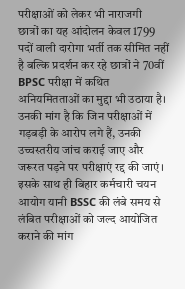परीक्षाओं को लेकर भी नाराजगी
छात्रों का यह आंदोलन केवल 1799 पदों वाली दारोगा भर्ती तक सीमित नहीं है बल्कि प्रदर्शन कर रहे छात्रों ने 70वीं BPSC परीक्षा में कथित अनियमितताओं का मुद्दा भी उठाया है। उनकी मांग है कि जिन परीक्षाओं में गड़बड़ी के आरोप लगे हैं, उनकी उच्चस्तरीय जांच कराई जाए और जरूरत पड़ने पर परीक्षाएं रद्द की जाएं। इसके साथ ही बिहार कर्मचारी चयन आयोग यानी BSSC की लंबे समय से लंबित परीक्षाओं को जल्द आयोजित कराने की मांग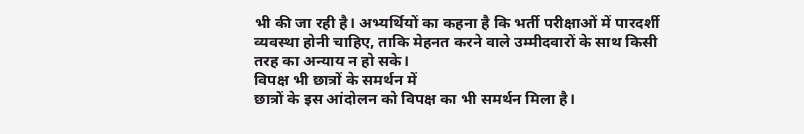भी की जा रही है। अभ्यर्थियों का कहना है कि भर्ती परीक्षाओं में पारदर्शी व्यवस्था होनी चाहिए, ताकि मेहनत करने वाले उम्मीदवारों के साथ किसी तरह का अन्याय न हो सके।
विपक्ष भी छात्रों के समर्थन में
छात्रों के इस आंदोलन को विपक्ष का भी समर्थन मिला है।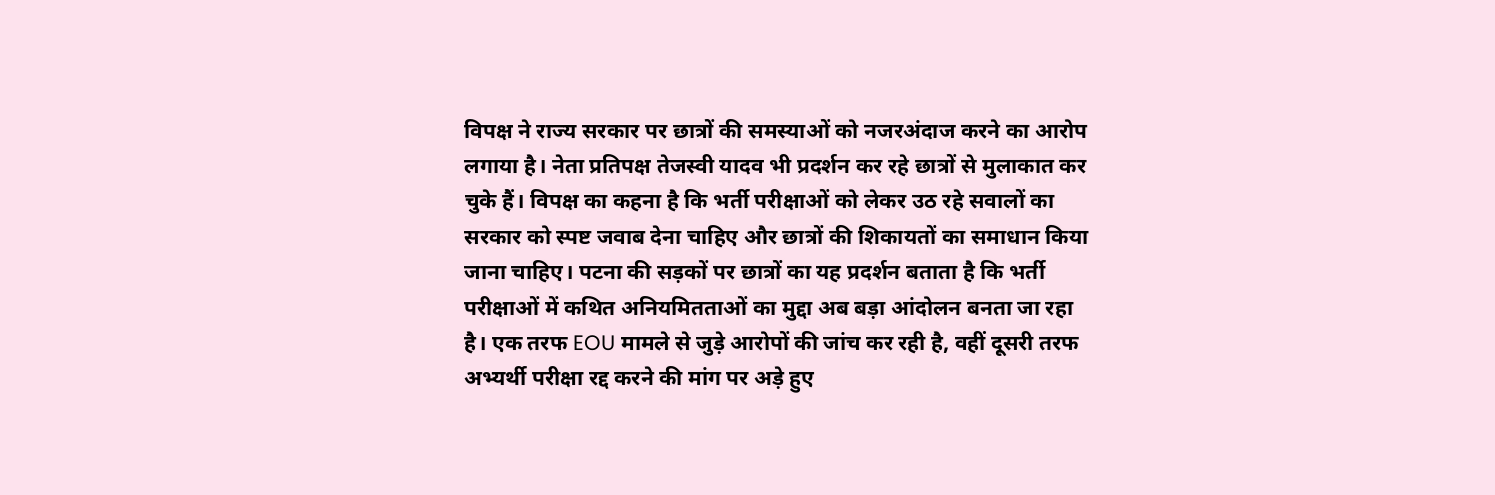विपक्ष ने राज्य सरकार पर छात्रों की समस्याओं को नजरअंदाज करने का आरोप लगाया है। नेता प्रतिपक्ष तेजस्वी यादव भी प्रदर्शन कर रहे छात्रों से मुलाकात कर चुके हैं। विपक्ष का कहना है कि भर्ती परीक्षाओं को लेकर उठ रहे सवालों का सरकार को स्पष्ट जवाब देना चाहिए और छात्रों की शिकायतों का समाधान किया जाना चाहिए। पटना की सड़कों पर छात्रों का यह प्रदर्शन बताता है कि भर्ती परीक्षाओं में कथित अनियमितताओं का मुद्दा अब बड़ा आंदोलन बनता जा रहा है। एक तरफ EOU मामले से जुड़े आरोपों की जांच कर रही है, वहीं दूसरी तरफ अभ्यर्थी परीक्षा रद्द करने की मांग पर अड़े हुए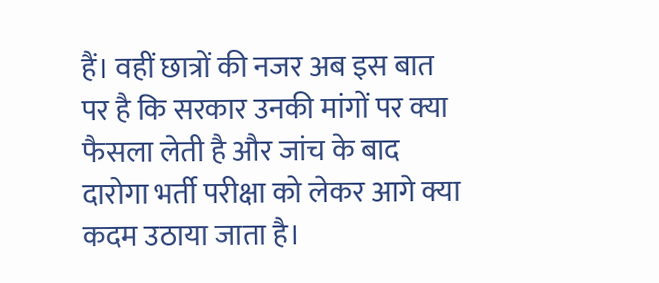हैं। वहीं छात्रों की नजर अब इस बात पर है कि सरकार उनकी मांगों पर क्या फैसला लेती है और जांच के बाद दारोगा भर्ती परीक्षा को लेकर आगे क्या कदम उठाया जाता है।